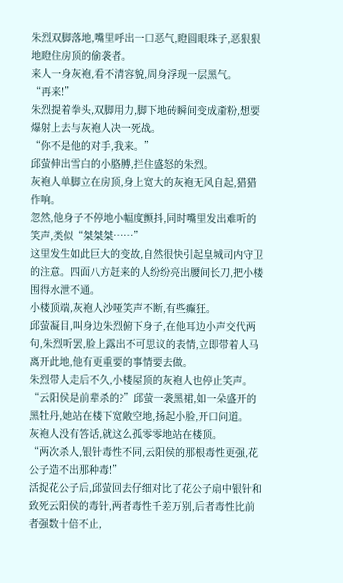朱烈双脚落地,嘴里呼出一口恶气,瞪圆眼珠子,恶狠狠地瞪住房顶的偷袭者。
来人一身灰袍,看不清容貌,周身浮现一层黑气。
“再来!”
朱烈提着拳头,双脚用力,脚下地砖瞬间变成齑粉,想要爆射上去与灰袍人决一死战。
“你不是他的对手,我来。”
邱萤伸出雪白的小胳膊,拦住盛怒的朱烈。
灰袍人单脚立在房顶,身上宽大的灰袍无风自起,猎猎作响。
忽然,他身子不停地小幅度颤抖,同时嘴里发出难听的笑声,类似“桀桀桀……”
这里发生如此巨大的变故,自然很快引起皇城司内守卫的注意。四面八方赶来的人纷纷亮出腰间长刀,把小楼围得水泄不通。
小楼顶端,灰袍人沙哑笑声不断,有些癫狂。
邱萤凝目,叫身边朱烈俯下身子,在他耳边小声交代两句,朱烈听罢,脸上露出不可思议的表情,立即带着人马离开此地,他有更重要的事情要去做。
朱烈带人走后不久,小楼屋顶的灰袍人也停止笑声。
“云阳侯是前辈杀的?”邱萤一袭黑裙,如一朵盛开的黑牡丹,她站在楼下宽敞空地,扬起小脸,开口问道。
灰袍人没有答话,就这么孤零零地站在楼顶。
“两次杀人,银针毒性不同,云阳侯的那根毒性更强,花公子造不出那种毒!”
活捉花公子后,邱萤回去仔细对比了花公子扇中银针和致死云阳侯的毒针,两者毒性千差万别,后者毒性比前者强数十倍不止,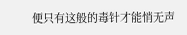便只有这般的毒针才能悄无声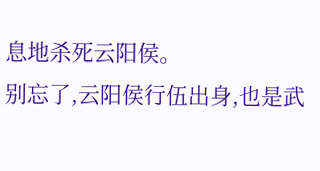息地杀死云阳侯。
别忘了,云阳侯行伍出身,也是武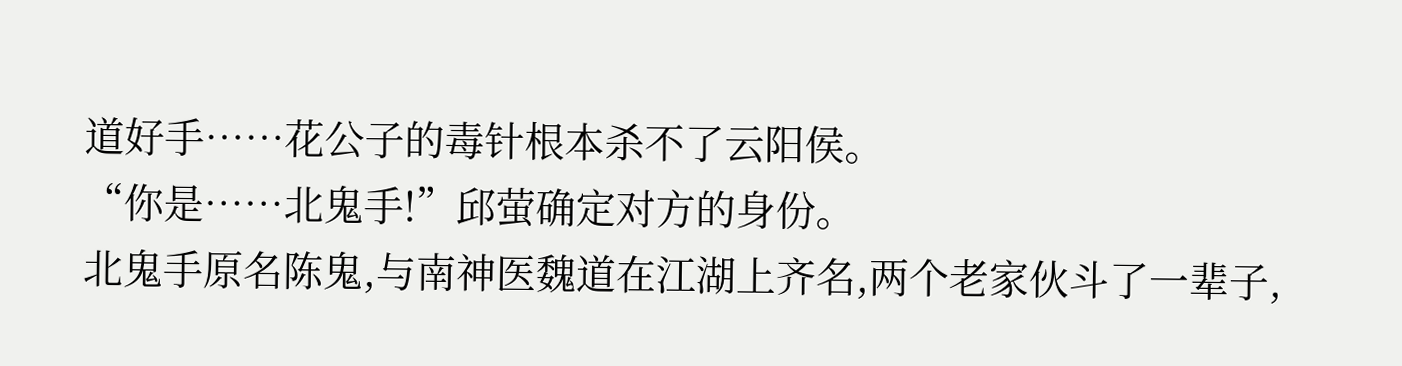道好手……花公子的毒针根本杀不了云阳侯。
“你是……北鬼手!”邱萤确定对方的身份。
北鬼手原名陈鬼,与南神医魏道在江湖上齐名,两个老家伙斗了一辈子,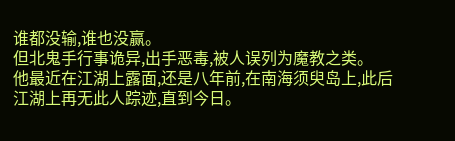谁都没输,谁也没赢。
但北鬼手行事诡异,出手恶毒,被人误列为魔教之类。
他最近在江湖上露面,还是八年前,在南海须臾岛上,此后江湖上再无此人踪迹,直到今日。